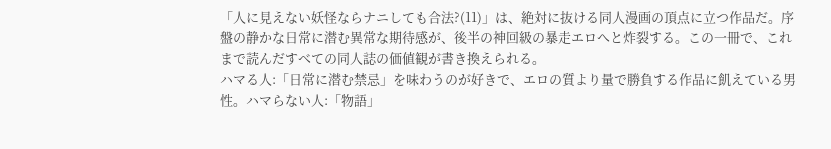「人に見えない妖怪ならナニしても合法?(11)」は、絶対に抜ける同人漫画の頂点に立つ作品だ。序盤の静かな日常に潜む異常な期待感が、後半の神回級の暴走エロへと炸裂する。この一冊で、これまで読んだすべての同人誌の価値観が書き換えられる。
ハマる人:「日常に潜む禁忌」を味わうのが好きで、エロの質より量で勝負する作品に飢えている男性。ハマらない人:「物語」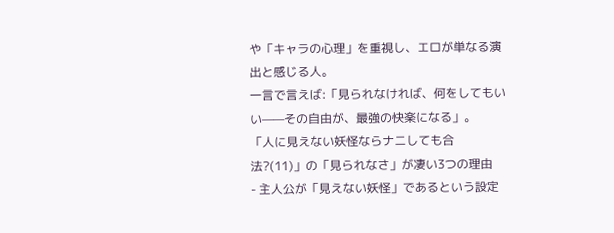や「キャラの心理」を重視し、エロが単なる演出と感じる人。
一言で言えば:「見られなければ、何をしてもいい——その自由が、最強の快楽になる」。
「人に見えない妖怪ならナニしても合法?(11)」の「見られなさ」が凄い3つの理由
- 主人公が「見えない妖怪」であるという設定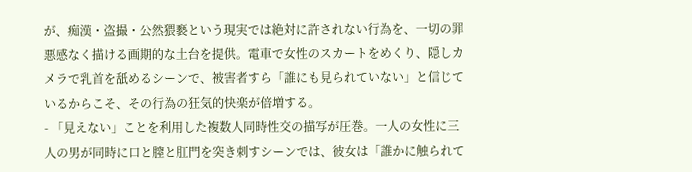が、痴漢・盗撮・公然猥褻という現実では絶対に許されない行為を、一切の罪悪感なく描ける画期的な土台を提供。電車で女性のスカートをめくり、隠しカメラで乳首を舐めるシーンで、被害者すら「誰にも見られていない」と信じているからこそ、その行為の狂気的快楽が倍増する。
- 「見えない」ことを利用した複数人同時性交の描写が圧巻。一人の女性に三人の男が同時に口と膣と肛門を突き刺すシーンでは、彼女は「誰かに触られて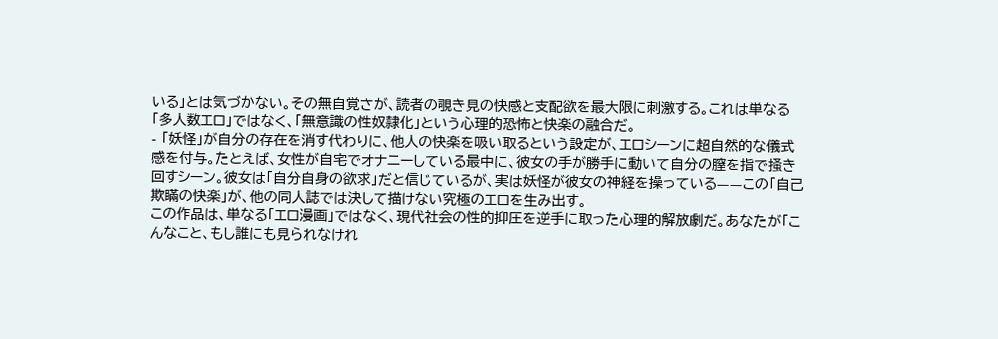いる」とは気づかない。その無自覚さが、読者の覗き見の快感と支配欲を最大限に刺激する。これは単なる「多人数エロ」ではなく、「無意識の性奴隷化」という心理的恐怖と快楽の融合だ。
- 「妖怪」が自分の存在を消す代わりに、他人の快楽を吸い取るという設定が、エロシーンに超自然的な儀式感を付与。たとえば、女性が自宅でオナニーしている最中に、彼女の手が勝手に動いて自分の膣を指で掻き回すシーン。彼女は「自分自身の欲求」だと信じているが、実は妖怪が彼女の神経を操っている——この「自己欺瞞の快楽」が、他の同人誌では決して描けない究極のエロを生み出す。
この作品は、単なる「エロ漫画」ではなく、現代社会の性的抑圧を逆手に取った心理的解放劇だ。あなたが「こんなこと、もし誰にも見られなけれ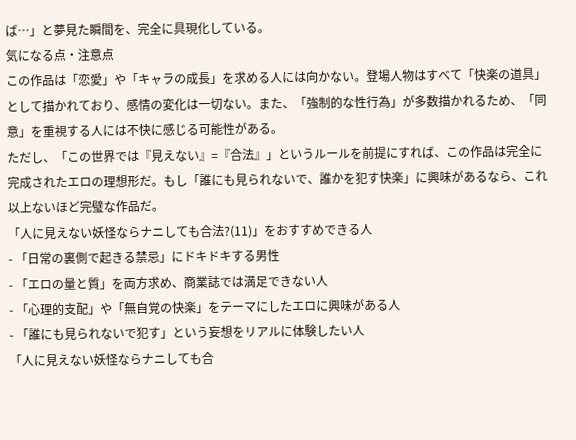ば…」と夢見た瞬間を、完全に具現化している。
気になる点・注意点
この作品は「恋愛」や「キャラの成長」を求める人には向かない。登場人物はすべて「快楽の道具」として描かれており、感情の変化は一切ない。また、「強制的な性行為」が多数描かれるため、「同意」を重視する人には不快に感じる可能性がある。
ただし、「この世界では『見えない』=『合法』」というルールを前提にすれば、この作品は完全に完成されたエロの理想形だ。もし「誰にも見られないで、誰かを犯す快楽」に興味があるなら、これ以上ないほど完璧な作品だ。
「人に見えない妖怪ならナニしても合法?(11)」をおすすめできる人
- 「日常の裏側で起きる禁忌」にドキドキする男性
- 「エロの量と質」を両方求め、商業誌では満足できない人
- 「心理的支配」や「無自覚の快楽」をテーマにしたエロに興味がある人
- 「誰にも見られないで犯す」という妄想をリアルに体験したい人
「人に見えない妖怪ならナニしても合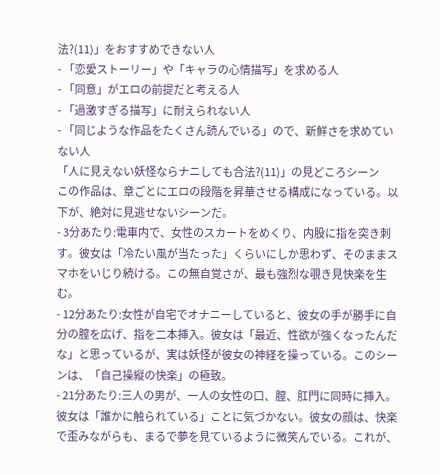法?(11)」をおすすめできない人
- 「恋愛ストーリー」や「キャラの心情描写」を求める人
- 「同意」がエロの前提だと考える人
- 「過激すぎる描写」に耐えられない人
- 「同じような作品をたくさん読んでいる」ので、新鮮さを求めていない人
「人に見えない妖怪ならナニしても合法?(11)」の見どころシーン
この作品は、章ごとにエロの段階を昇華させる構成になっている。以下が、絶対に見逃せないシーンだ。
- 3分あたり:電車内で、女性のスカートをめくり、内股に指を突き刺す。彼女は「冷たい風が当たった」くらいにしか思わず、そのままスマホをいじり続ける。この無自覚さが、最も強烈な覗き見快楽を生む。
- 12分あたり:女性が自宅でオナニーしていると、彼女の手が勝手に自分の膣を広げ、指を二本挿入。彼女は「最近、性欲が強くなったんだな」と思っているが、実は妖怪が彼女の神経を操っている。このシーンは、「自己操縦の快楽」の極致。
- 21分あたり:三人の男が、一人の女性の口、膣、肛門に同時に挿入。彼女は「誰かに触られている」ことに気づかない。彼女の顔は、快楽で歪みながらも、まるで夢を見ているように微笑んでいる。これが、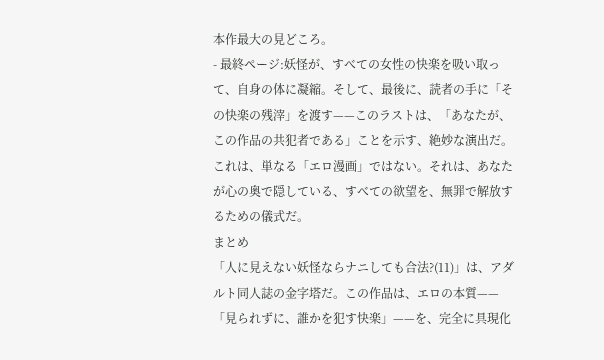本作最大の見どころ。
- 最終ページ:妖怪が、すべての女性の快楽を吸い取って、自身の体に凝縮。そして、最後に、読者の手に「その快楽の残滓」を渡す——このラストは、「あなたが、この作品の共犯者である」ことを示す、絶妙な演出だ。
これは、単なる「エロ漫画」ではない。それは、あなたが心の奥で隠している、すべての欲望を、無罪で解放するための儀式だ。
まとめ
「人に見えない妖怪ならナニしても合法?(11)」は、アダルト同人誌の金字塔だ。この作品は、エロの本質——「見られずに、誰かを犯す快楽」——を、完全に具現化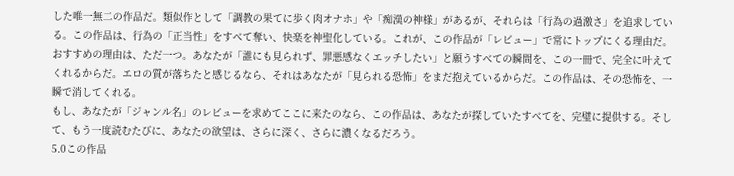した唯一無二の作品だ。類似作として「調教の果てに歩く肉オナホ」や「痴漢の神様」があるが、それらは「行為の過激さ」を追求している。この作品は、行為の「正当性」をすべて奪い、快楽を神聖化している。これが、この作品が「レビュー」で常にトップにくる理由だ。
おすすめの理由は、ただ一つ。あなたが「誰にも見られず、罪悪感なくエッチしたい」と願うすべての瞬間を、この一冊で、完全に叶えてくれるからだ。エロの質が落ちたと感じるなら、それはあなたが「見られる恐怖」をまだ抱えているからだ。この作品は、その恐怖を、一瞬で消してくれる。
もし、あなたが「ジャンル名」のレビューを求めてここに来たのなら、この作品は、あなたが探していたすべてを、完璧に提供する。そして、もう一度読むたびに、あなたの欲望は、さらに深く、さらに濃くなるだろう。
5.0この作品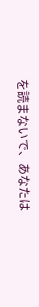を読まないで、あなたは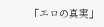「エロの真実」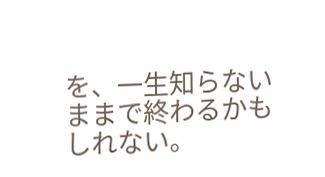を、一生知らないままで終わるかもしれない。